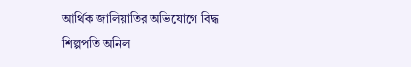আর্থিক জালিয়াতির অভিযোগে বিদ্ধ শিল্পপতি অনিল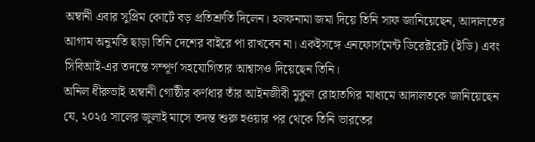অম্বানী এবার সুপ্রিম কোর্টে বড় প্রতিশ্রুতি দিলেন। হলফনামা জমা দিয়ে তিনি সাফ জানিয়েছেন, আদালতের আগাম অনুমতি ছাড়া তিনি দেশের বাইরে পা রাখবেন না। একইসঙ্গে এনফোর্সমেন্ট ডিরেক্টরেট (ইডি) এবং সিবিআই-এর তদন্তে সম্পূর্ণ সহযোগিতার আশ্বাসও দিয়েছেন তিনি।
অনিল ধীরুভাই অম্বানী গোষ্ঠীর কর্ণধার তাঁর আইনজীবী মুকুল রোহাতগির মাধ্যমে আদালতকে জানিয়েছেন যে, ২০২৫ সালের জুলাই মাসে তদন্ত শুরু হওয়ার পর থেকে তিনি ভারতের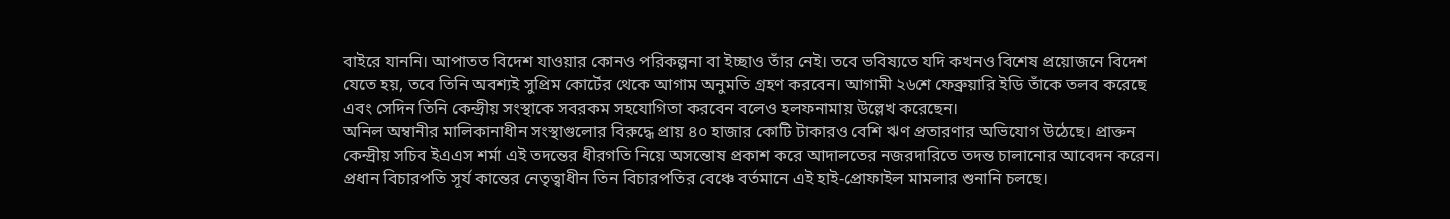বাইরে যাননি। আপাতত বিদেশ যাওয়ার কোনও পরিকল্পনা বা ইচ্ছাও তাঁর নেই। তবে ভবিষ্যতে যদি কখনও বিশেষ প্রয়োজনে বিদেশ যেতে হয়, তবে তিনি অবশ্যই সুপ্রিম কোর্টের থেকে আগাম অনুমতি গ্রহণ করবেন। আগামী ২৬শে ফেব্রুয়ারি ইডি তাঁকে তলব করেছে এবং সেদিন তিনি কেন্দ্রীয় সংস্থাকে সবরকম সহযোগিতা করবেন বলেও হলফনামায় উল্লেখ করেছেন।
অনিল অম্বানীর মালিকানাধীন সংস্থাগুলোর বিরুদ্ধে প্রায় ৪০ হাজার কোটি টাকারও বেশি ঋণ প্রতারণার অভিযোগ উঠেছে। প্রাক্তন কেন্দ্রীয় সচিব ইএএস শর্মা এই তদন্তের ধীরগতি নিয়ে অসন্তোষ প্রকাশ করে আদালতের নজরদারিতে তদন্ত চালানোর আবেদন করেন। প্রধান বিচারপতি সূর্য কান্তের নেতৃত্বাধীন তিন বিচারপতির বেঞ্চে বর্তমানে এই হাই-প্রোফাইল মামলার শুনানি চলছে।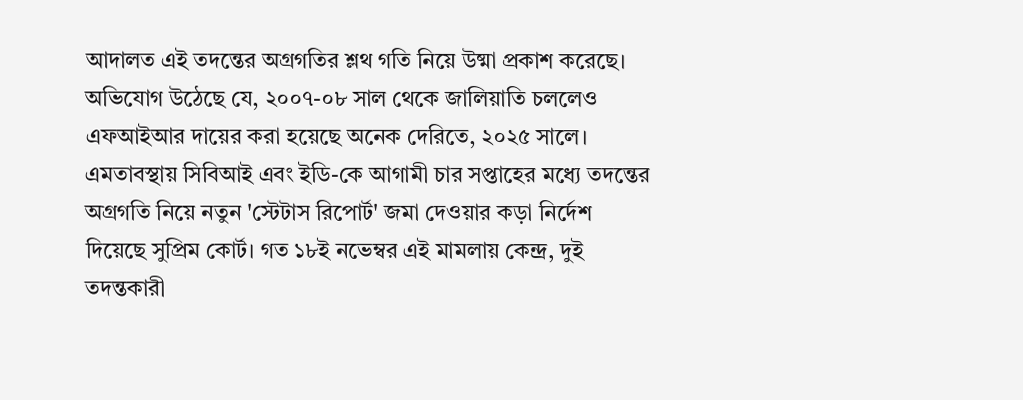আদালত এই তদন্তের অগ্রগতির শ্লথ গতি নিয়ে উষ্মা প্রকাশ করেছে। অভিযোগ উঠেছে যে, ২০০৭-০৮ সাল থেকে জালিয়াতি চললেও এফআইআর দায়ের করা হয়েছে অনেক দেরিতে, ২০২৫ সালে। এমতাবস্থায় সিবিআই এবং ইডি-কে আগামী চার সপ্তাহের মধ্যে তদন্তের অগ্রগতি নিয়ে নতুন 'স্টেটাস রিপোর্ট' জমা দেওয়ার কড়া নির্দেশ দিয়েছে সুপ্রিম কোর্ট। গত ১৮ই নভেম্বর এই মামলায় কেন্দ্র, দুই তদন্তকারী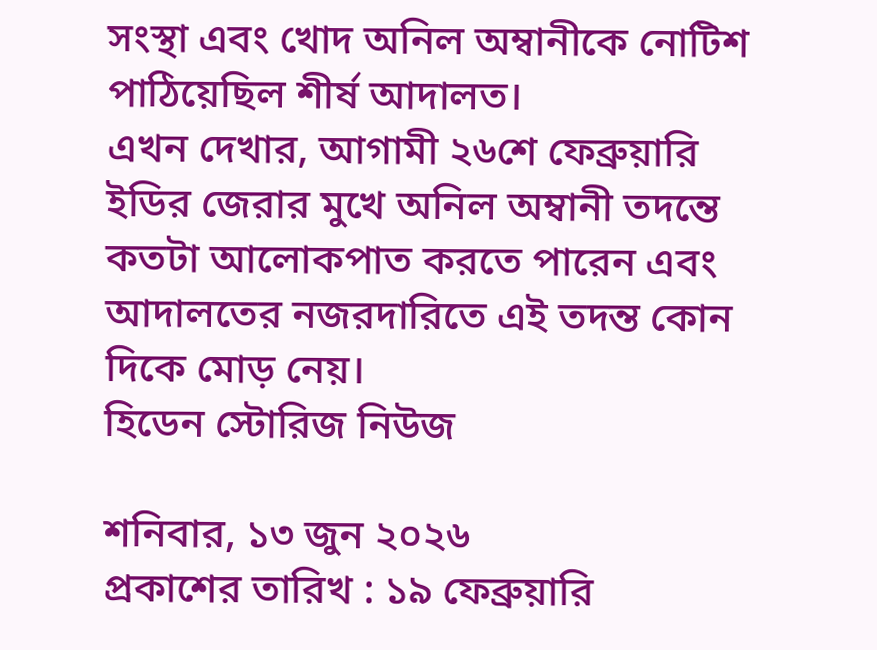সংস্থা এবং খোদ অনিল অম্বানীকে নোটিশ পাঠিয়েছিল শীর্ষ আদালত।
এখন দেখার, আগামী ২৬শে ফেব্রুয়ারি ইডির জেরার মুখে অনিল অম্বানী তদন্তে কতটা আলোকপাত করতে পারেন এবং আদালতের নজরদারিতে এই তদন্ত কোন দিকে মোড় নেয়।
হিডেন স্টোরিজ নিউজ

শনিবার, ১৩ জুন ২০২৬
প্রকাশের তারিখ : ১৯ ফেব্রুয়ারি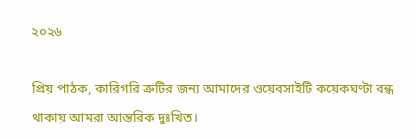২০২৬

প্রিয় পাঠক, কারিগরি ত্রুটির জন্য আমাদের ওয়েবসাইটি কয়েকঘণ্টা বন্ধ থাকায় আমরা আন্তরিক দুঃখিত।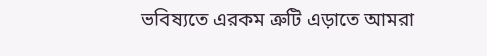ভবিষ্যতে এরকম ত্রুটি এড়াতে আমরা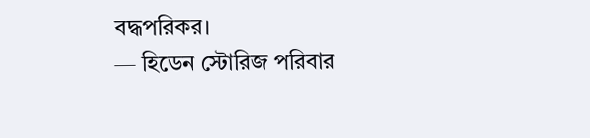বদ্ধপরিকর।
— হিডেন স্টোরিজ পরিবার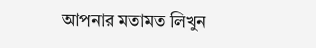আপনার মতামত লিখুন